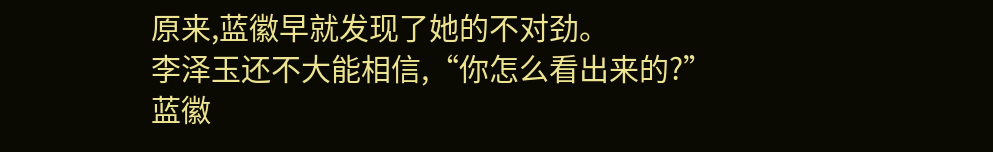原来,蓝徽早就发现了她的不对劲。
李泽玉还不大能相信,“你怎么看出来的?”
蓝徽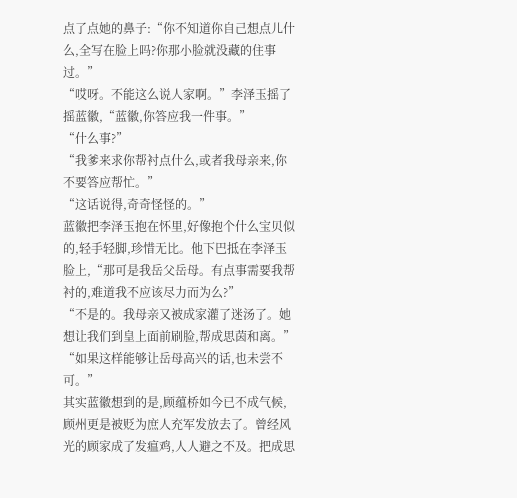点了点她的鼻子:“你不知道你自己想点儿什么,全写在脸上吗?你那小脸就没藏的住事过。”
“哎呀。不能这么说人家啊。”李泽玉摇了摇蓝徽,“蓝徽,你答应我一件事。”
“什么事?”
“我爹来求你帮衬点什么,或者我母亲来,你不要答应帮忙。”
“这话说得,奇奇怪怪的。”
蓝徽把李泽玉抱在怀里,好像抱个什么宝贝似的,轻手轻脚,珍惜无比。他下巴抵在李泽玉脸上,“那可是我岳父岳母。有点事需要我帮衬的,难道我不应该尽力而为么?”
“不是的。我母亲又被成家灌了迷汤了。她想让我们到皇上面前刷脸,帮成思茵和离。”
“如果这样能够让岳母高兴的话,也未尝不可。”
其实蓝徽想到的是,顾蕴桥如今已不成气候,顾州更是被贬为庶人充军发放去了。曾经风光的顾家成了发瘟鸡,人人避之不及。把成思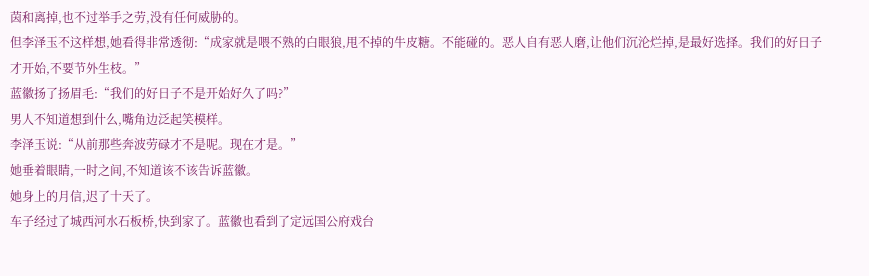茵和离掉,也不过举手之劳,没有任何威胁的。
但李泽玉不这样想,她看得非常透彻:“成家就是喂不熟的白眼狼,甩不掉的牛皮糖。不能碰的。恶人自有恶人磨,让他们沉沦烂掉,是最好选择。我们的好日子才开始,不要节外生枝。”
蓝徽扬了扬眉毛:“我们的好日子不是开始好久了吗?”
男人不知道想到什么,嘴角边泛起笑模样。
李泽玉说:“从前那些奔波劳碌才不是呢。现在才是。”
她垂着眼睛,一时之间,不知道该不该告诉蓝徽。
她身上的月信,迟了十天了。
车子经过了城西河水石板桥,快到家了。蓝徽也看到了定远国公府戏台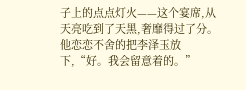子上的点点灯火——这个宴席,从天亮吃到了天黑,奢靡得过了分。他恋恋不舍的把李泽玉放下,“好。我会留意着的。”